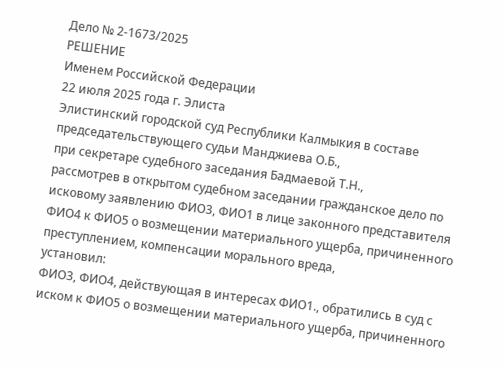Дело № 2-1673/2025
РЕШЕНИЕ
Именем Российской Федерации
22 июля 2025 года г. Элиста
Элистинский городской суд Республики Калмыкия в составе
председательствующего судьи Манджиева О.Б.,
при секретаре судебного заседания Бадмаевой Т.Н.,
рассмотрев в открытом судебном заседании гражданское дело по исковому заявлению ФИО3, ФИО1 в лице законного представителя ФИО4 к ФИО5 о возмещении материального ущерба, причиненного преступлением, компенсации морального вреда,
установил:
ФИО3, ФИО4, действующая в интересах ФИО1., обратились в суд с иском к ФИО5 о возмещении материального ущерба, причиненного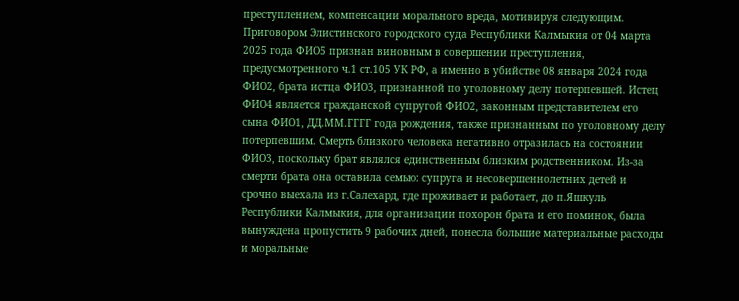преступлением, компенсации морального вреда, мотивируя следующим.
Приговором Элистинского городского суда Республики Калмыкия от 04 марта 2025 года ФИО5 признан виновным в совершении преступления, предусмотренного ч.1 ст.105 УК РФ, а именно в убийстве 08 января 2024 года ФИО2, брата истца ФИО3, признанной по уголовному делу потерпевшей. Истец ФИО4 является гражданской супругой ФИО2, законным представителем его сына ФИО1, ДД.ММ.ГГГГ года рождения, также признанным по уголовному делу потерпевшим. Смерть близкого человека негативно отразилась на состоянии ФИО3, поскольку брат являлся единственным близким родственником. Из-за смерти брата она оставила семью: супруга и несовершеннолетних детей и срочно выехала из г.Салехард, где проживает и работает, до п.Яшкуль Республики Калмыкия, для организации похорон брата и его поминок, была вынуждена пропустить 9 рабочих дней, понесла большие материальные расходы и моральные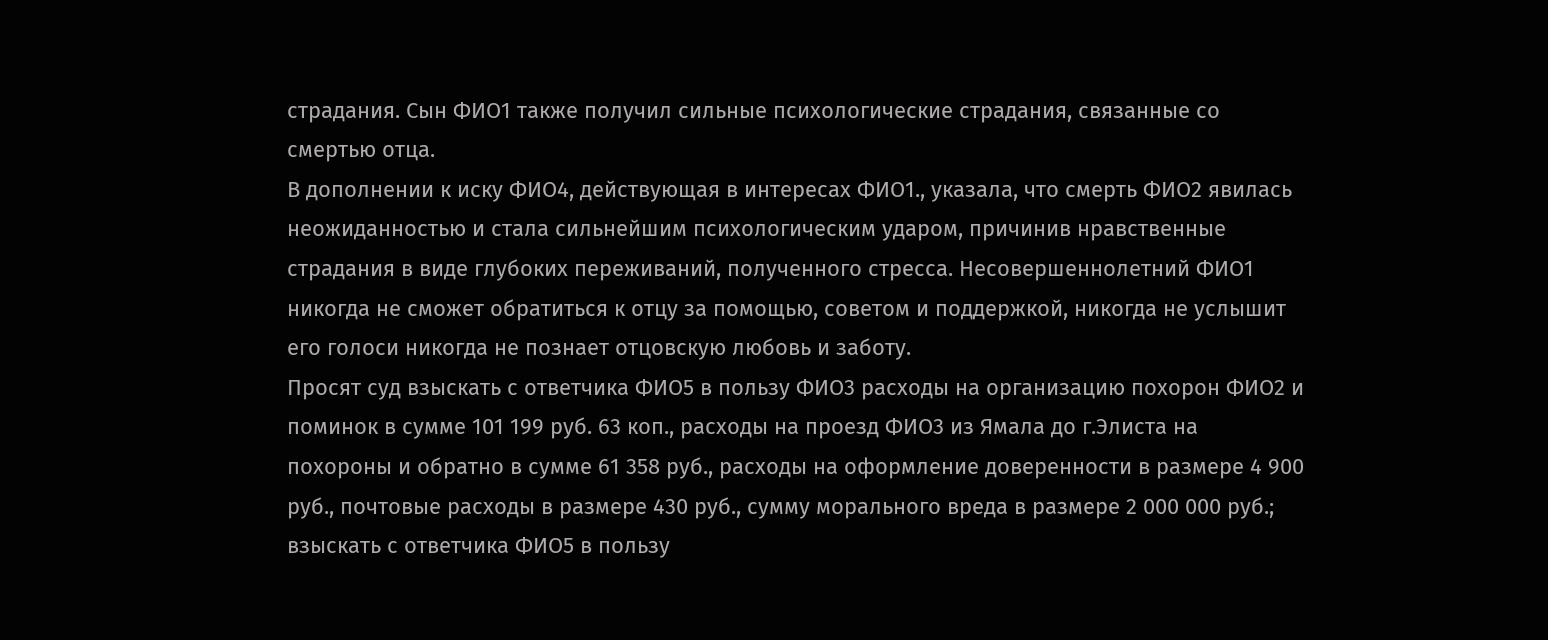страдания. Сын ФИО1 также получил сильные психологические страдания, связанные со смертью отца.
В дополнении к иску ФИО4, действующая в интересах ФИО1., указала, что смерть ФИО2 явилась неожиданностью и стала сильнейшим психологическим ударом, причинив нравственные страдания в виде глубоких переживаний, полученного стресса. Несовершеннолетний ФИО1 никогда не сможет обратиться к отцу за помощью, советом и поддержкой, никогда не услышит его голоси никогда не познает отцовскую любовь и заботу.
Просят суд взыскать с ответчика ФИО5 в пользу ФИО3 расходы на организацию похорон ФИО2 и поминок в сумме 101 199 руб. 63 коп., расходы на проезд ФИО3 из Ямала до г.Элиста на похороны и обратно в сумме 61 358 руб., расходы на оформление доверенности в размере 4 900 руб., почтовые расходы в размере 430 руб., сумму морального вреда в размере 2 000 000 руб.; взыскать с ответчика ФИО5 в пользу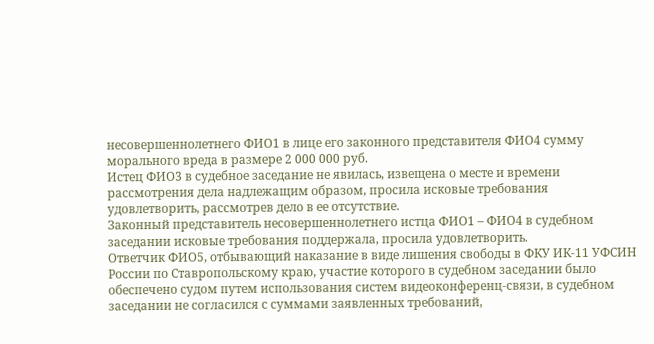несовершеннолетнего ФИО1 в лице его законного представителя ФИО4 сумму морального вреда в размере 2 000 000 руб.
Истец ФИО3 в судебное заседание не явилась, извещена о месте и времени рассмотрения дела надлежащим образом, просила исковые требования удовлетворить, рассмотрев дело в ее отсутствие.
Законный представитель несовершеннолетнего истца ФИО1 – ФИО4 в судебном заседании исковые требования поддержала, просила удовлетворить.
Ответчик ФИО5, отбывающий наказание в виде лишения свободы в ФКУ ИК-11 УФСИН России по Ставропольскому краю, участие которого в судебном заседании было обеспечено судом путем использования систем видеоконференц-связи, в судебном заседании не согласился с суммами заявленных требований,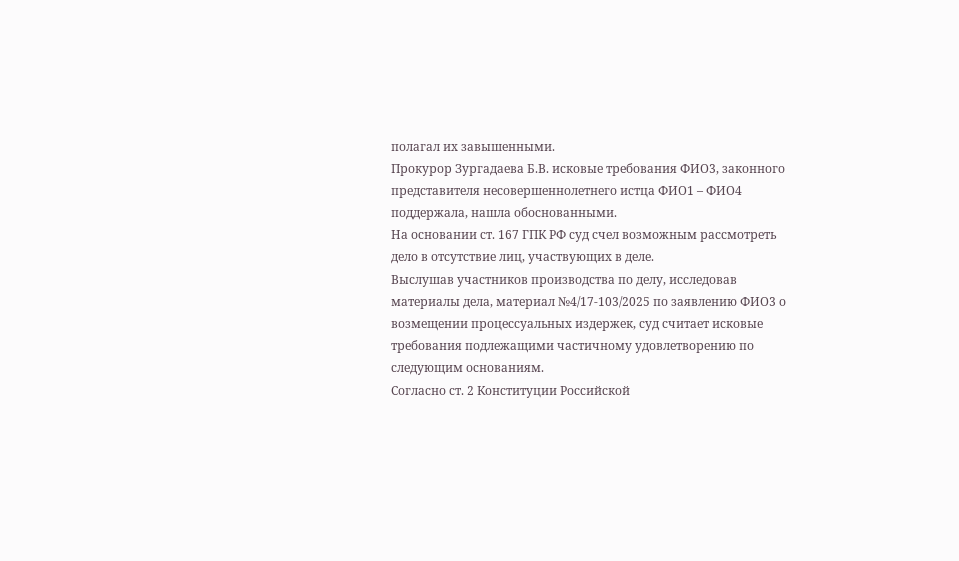полагал их завышенными.
Прокурор Зургадаева Б.В. исковые требования ФИО3, законного представителя несовершеннолетнего истца ФИО1 – ФИО4 поддержала, нашла обоснованными.
На основании ст. 167 ГПК РФ суд счел возможным рассмотреть дело в отсутствие лиц, участвующих в деле.
Выслушав участников производства по делу, исследовав материалы дела, материал №4/17-103/2025 по заявлению ФИО3 о возмещении процессуальных издержек, суд считает исковые требования подлежащими частичному удовлетворению по следующим основаниям.
Согласно ст. 2 Конституции Российской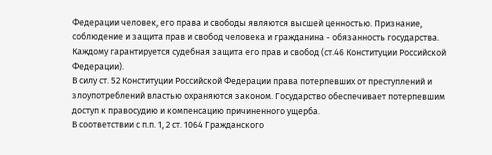Федерации человек, его права и свободы являются высшей ценностью. Признание, соблюдение и защита прав и свобод человека и гражданина - обязанность государства.
Каждому гарантируется судебная защита его прав и свобод (ст.46 Конституции Российской Федерации).
В силу ст. 52 Конституции Российской Федерации права потерпевших от преступлений и злоупотреблений властью охраняются законом. Государство обеспечивает потерпевшим доступ к правосудию и компенсацию причиненного ущерба.
В соответствии с п.п. 1, 2 ст. 1064 Гражданского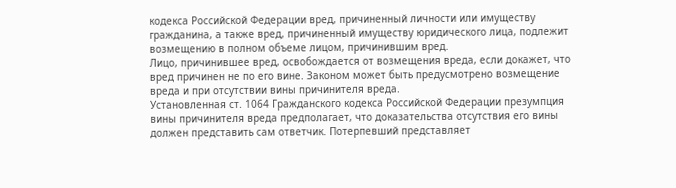кодекса Российской Федерации вред, причиненный личности или имуществу гражданина, а также вред, причиненный имуществу юридического лица, подлежит возмещению в полном объеме лицом, причинившим вред.
Лицо, причинившее вред, освобождается от возмещения вреда, если докажет, что вред причинен не по его вине. Законом может быть предусмотрено возмещение вреда и при отсутствии вины причинителя вреда.
Установленная ст. 1064 Гражданского кодекса Российской Федерации презумпция вины причинителя вреда предполагает, что доказательства отсутствия его вины должен представить сам ответчик. Потерпевший представляет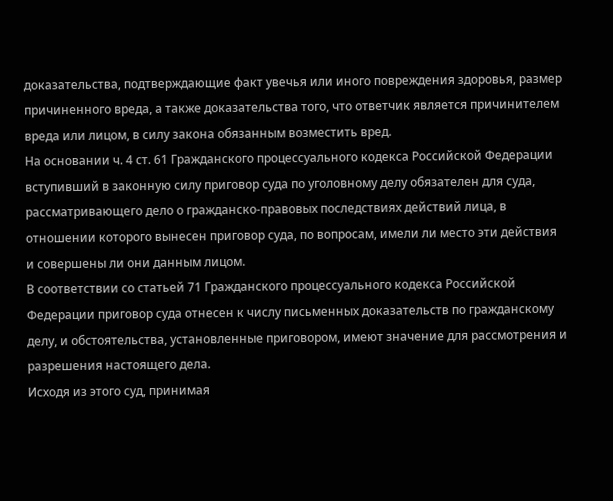доказательства, подтверждающие факт увечья или иного повреждения здоровья, размер причиненного вреда, а также доказательства того, что ответчик является причинителем вреда или лицом, в силу закона обязанным возместить вред.
На основании ч. 4 ст. 61 Гражданского процессуального кодекса Российской Федерации вступивший в законную силу приговор суда по уголовному делу обязателен для суда, рассматривающего дело о гражданско-правовых последствиях действий лица, в отношении которого вынесен приговор суда, по вопросам, имели ли место эти действия и совершены ли они данным лицом.
В соответствии со статьей 71 Гражданского процессуального кодекса Российской Федерации приговор суда отнесен к числу письменных доказательств по гражданскому делу, и обстоятельства, установленные приговором, имеют значение для рассмотрения и разрешения настоящего дела.
Исходя из этого суд, принимая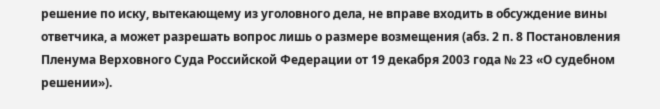решение по иску, вытекающему из уголовного дела, не вправе входить в обсуждение вины ответчика, а может разрешать вопрос лишь о размере возмещения (абз. 2 п. 8 Постановления Пленума Верховного Суда Российской Федерации от 19 декабря 2003 года № 23 «О судебном решении»).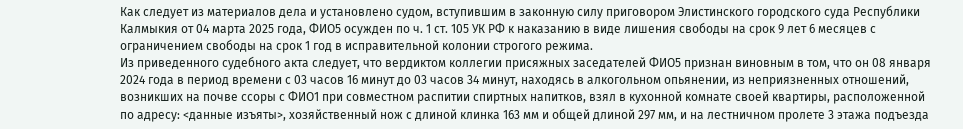Как следует из материалов дела и установлено судом, вступившим в законную силу приговором Элистинского городского суда Республики Калмыкия от 04 марта 2025 года, ФИО5 осужден по ч. 1 ст. 105 УК РФ к наказанию в виде лишения свободы на срок 9 лет 6 месяцев с ограничением свободы на срок 1 год в исправительной колонии строгого режима.
Из приведенного судебного акта следует, что вердиктом коллегии присяжных заседателей ФИО5 признан виновным в том, что он 08 января 2024 года в период времени с 03 часов 16 минут до 03 часов 34 минут, находясь в алкогольном опьянении, из неприязненных отношений, возникших на почве ссоры с ФИО1 при совместном распитии спиртных напитков, взял в кухонной комнате своей квартиры, расположенной по адресу: <данные изъяты>, хозяйственный нож с длиной клинка 163 мм и общей длиной 297 мм, и на лестничном пролете 3 этажа подъезда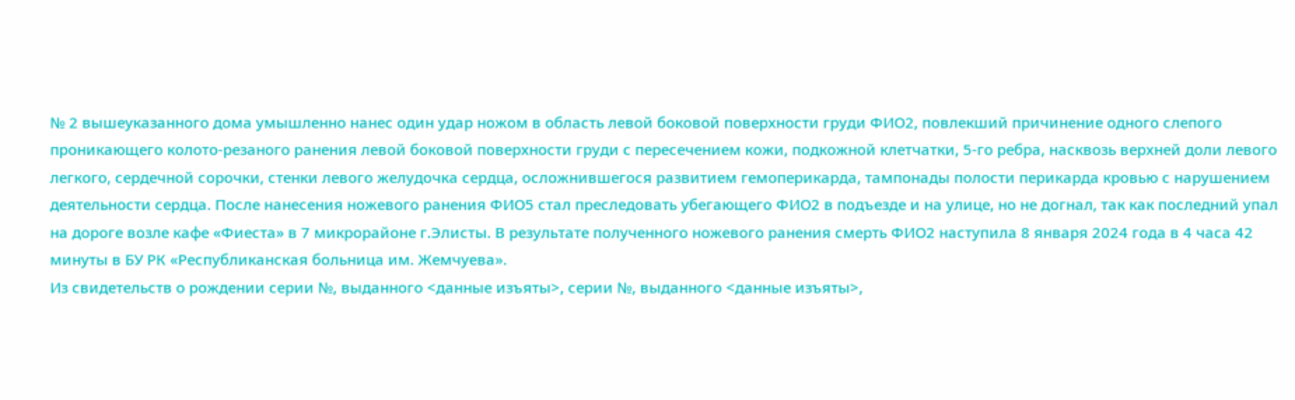№ 2 вышеуказанного дома умышленно нанес один удар ножом в область левой боковой поверхности груди ФИО2, повлекший причинение одного слепого проникающего колото-резаного ранения левой боковой поверхности груди с пересечением кожи, подкожной клетчатки, 5-го ребра, насквозь верхней доли левого легкого, сердечной сорочки, стенки левого желудочка сердца, осложнившегося развитием гемоперикарда, тампонады полости перикарда кровью с нарушением деятельности сердца. После нанесения ножевого ранения ФИО5 стал преследовать убегающего ФИО2 в подъезде и на улице, но не догнал, так как последний упал на дороге возле кафе «Фиеста» в 7 микрорайоне г.Элисты. В результате полученного ножевого ранения смерть ФИО2 наступила 8 января 2024 года в 4 часа 42 минуты в БУ РК «Республиканская больница им. Жемчуева».
Из свидетельств о рождении серии №, выданного <данные изъяты>, серии №, выданного <данные изъяты>,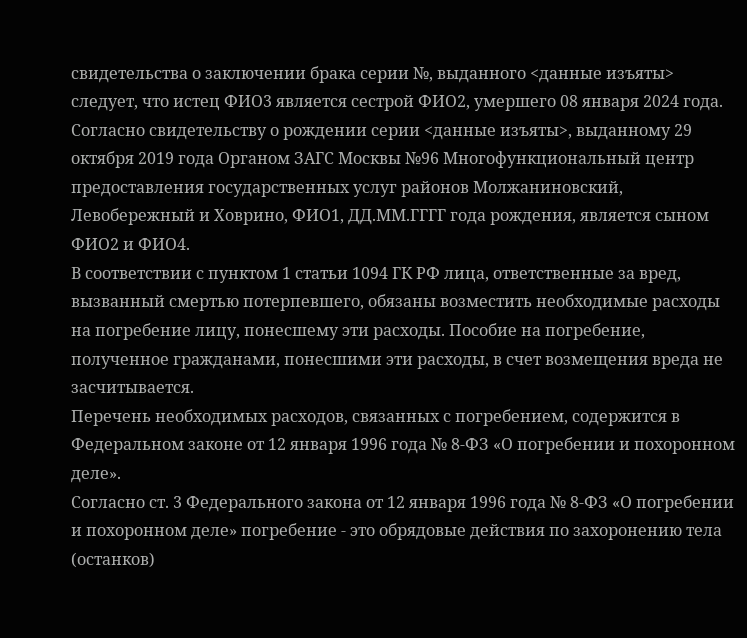свидетельства о заключении брака серии №, выданного <данные изъяты> следует, что истец ФИО3 является сестрой ФИО2, умершего 08 января 2024 года.
Согласно свидетельству о рождении серии <данные изъяты>, выданному 29 октября 2019 года Органом ЗАГС Москвы №96 Многофункциональный центр предоставления государственных услуг районов Молжаниновский, Левобережный и Ховрино, ФИО1, ДД.ММ.ГГГГ года рождения, является сыном ФИО2 и ФИО4.
В соответствии с пунктом 1 статьи 1094 ГК РФ лица, ответственные за вред, вызванный смертью потерпевшего, обязаны возместить необходимые расходы на погребение лицу, понесшему эти расходы. Пособие на погребение, полученное гражданами, понесшими эти расходы, в счет возмещения вреда не засчитывается.
Перечень необходимых расходов, связанных с погребением, содержится в Федеральном законе от 12 января 1996 года № 8-ФЗ «О погребении и похоронном деле».
Согласно ст. 3 Федерального закона от 12 января 1996 года № 8-ФЗ «О погребении и похоронном деле» погребение - это обрядовые действия по захоронению тела (останков)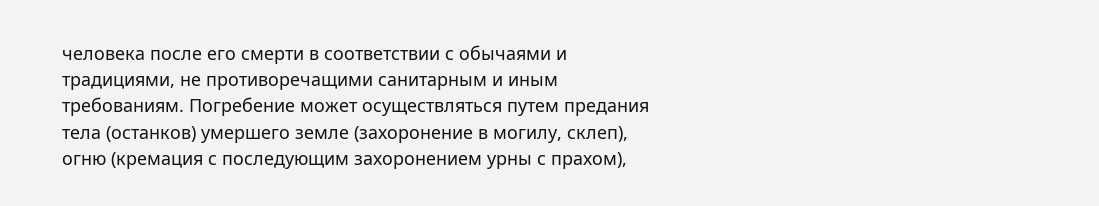человека после его смерти в соответствии с обычаями и традициями, не противоречащими санитарным и иным требованиям. Погребение может осуществляться путем предания тела (останков) умершего земле (захоронение в могилу, склеп), огню (кремация с последующим захоронением урны с прахом),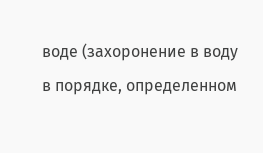воде (захоронение в воду в порядке, определенном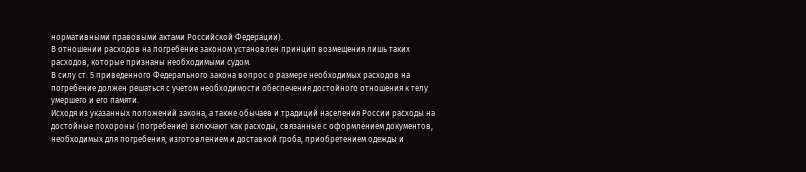нормативными правовыми актами Российской Федерации).
В отношении расходов на погребение законом установлен принцип возмещения лишь таких расходов, которые признаны необходимыми судом.
В силу ст. 5 приведенного Федерального закона вопрос о размере необходимых расходов на погребение должен решаться с учетом необходимости обеспечения достойного отношения к телу умершего и его памяти.
Исходя из указанных положений закона, а также обычаев и традиций населения России расходы на достойные похороны (погребение) включают как расходы, связанные с оформлением документов, необходимых для погребения, изготовлением и доставкой гроба, приобретением одежды и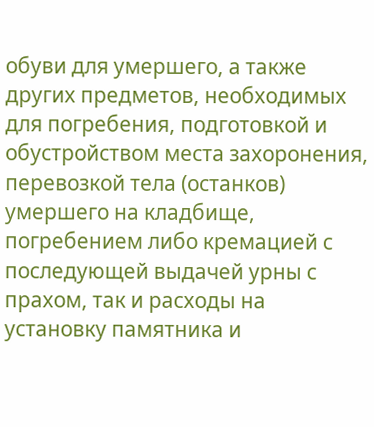обуви для умершего, а также других предметов, необходимых для погребения, подготовкой и обустройством места захоронения, перевозкой тела (останков) умершего на кладбище, погребением либо кремацией с последующей выдачей урны с прахом, так и расходы на установку памятника и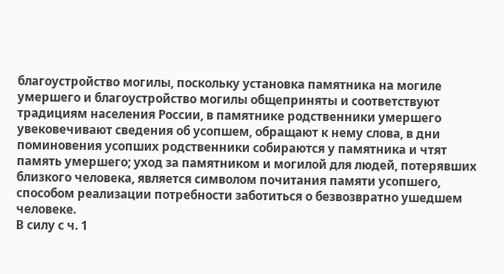благоустройство могилы, поскольку установка памятника на могиле умершего и благоустройство могилы общеприняты и соответствуют традициям населения России, в памятнике родственники умершего увековечивают сведения об усопшем, обращают к нему слова, в дни поминовения усопших родственники собираются у памятника и чтят память умершего; уход за памятником и могилой для людей, потерявших близкого человека, является символом почитания памяти усопшего, способом реализации потребности заботиться о безвозвратно ушедшем человеке.
В силу с ч. 1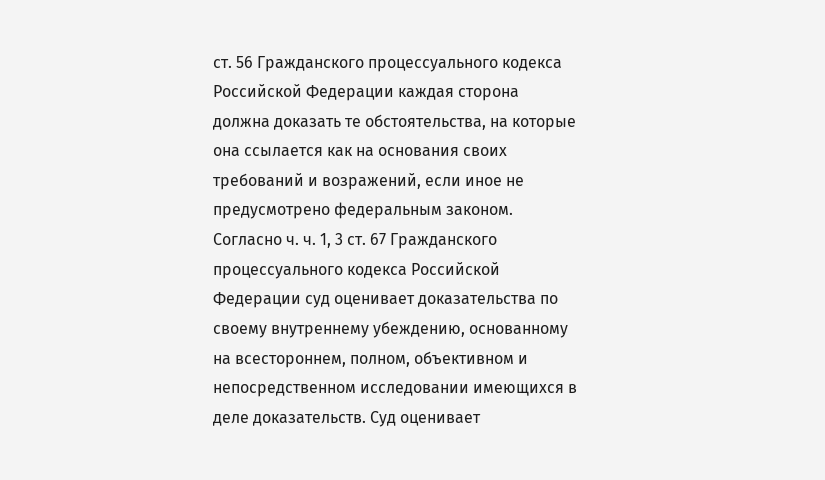ст. 56 Гражданского процессуального кодекса Российской Федерации каждая сторона должна доказать те обстоятельства, на которые она ссылается как на основания своих требований и возражений, если иное не предусмотрено федеральным законом.
Согласно ч. ч. 1, 3 ст. 67 Гражданского процессуального кодекса Российской Федерации суд оценивает доказательства по своему внутреннему убеждению, основанному на всестороннем, полном, объективном и непосредственном исследовании имеющихся в деле доказательств. Суд оценивает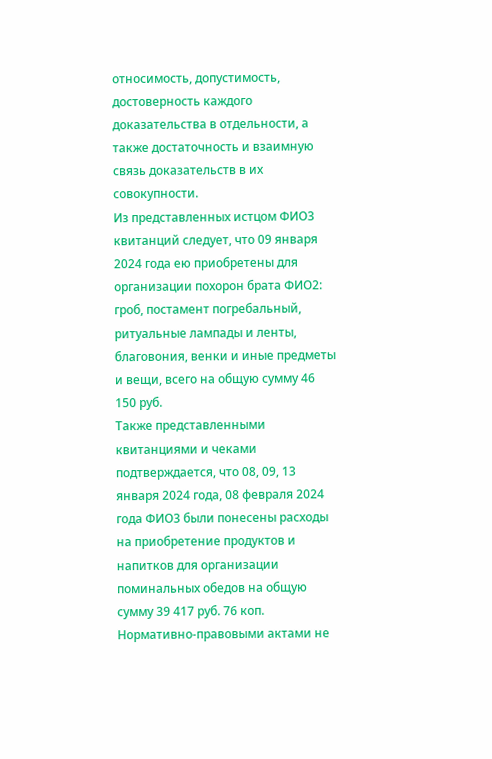относимость, допустимость, достоверность каждого доказательства в отдельности, а также достаточность и взаимную связь доказательств в их совокупности.
Из представленных истцом ФИО3 квитанций следует, что 09 января 2024 года ею приобретены для организации похорон брата ФИО2: гроб, постамент погребальный, ритуальные лампады и ленты, благовония, венки и иные предметы и вещи, всего на общую сумму 46 150 руб.
Также представленными квитанциями и чеками подтверждается, что 08, 09, 13 января 2024 года, 08 февраля 2024 года ФИО3 были понесены расходы на приобретение продуктов и напитков для организации поминальных обедов на общую сумму 39 417 руб. 76 коп.
Нормативно-правовыми актами не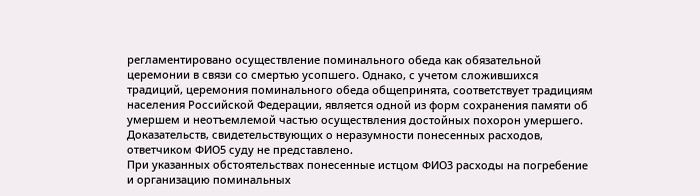регламентировано осуществление поминального обеда как обязательной церемонии в связи со смертью усопшего. Однако, с учетом сложившихся традиций, церемония поминального обеда общепринята, соответствует традициям населения Российской Федерации, является одной из форм сохранения памяти об умершем и неотъемлемой частью осуществления достойных похорон умершего.
Доказательств, свидетельствующих о неразумности понесенных расходов, ответчиком ФИО5 суду не представлено.
При указанных обстоятельствах понесенные истцом ФИО3 расходы на погребение и организацию поминальных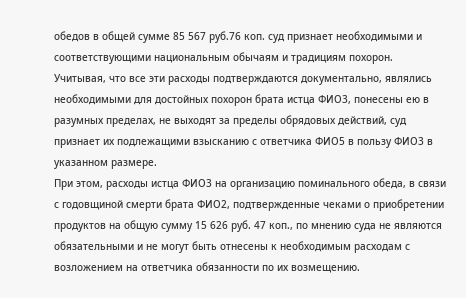обедов в общей сумме 85 567 руб.76 коп. суд признает необходимыми и соответствующими национальным обычаям и традициям похорон.
Учитывая, что все эти расходы подтверждаются документально, являлись необходимыми для достойных похорон брата истца ФИО3, понесены ею в разумных пределах, не выходят за пределы обрядовых действий, суд признает их подлежащими взысканию с ответчика ФИО5 в пользу ФИО3 в указанном размере.
При этом, расходы истца ФИО3 на организацию поминального обеда, в связи с годовщиной смерти брата ФИО2, подтвержденные чеками о приобретении продуктов на общую сумму 15 626 руб. 47 коп., по мнению суда не являются обязательными и не могут быть отнесены к необходимым расходам с возложением на ответчика обязанности по их возмещению.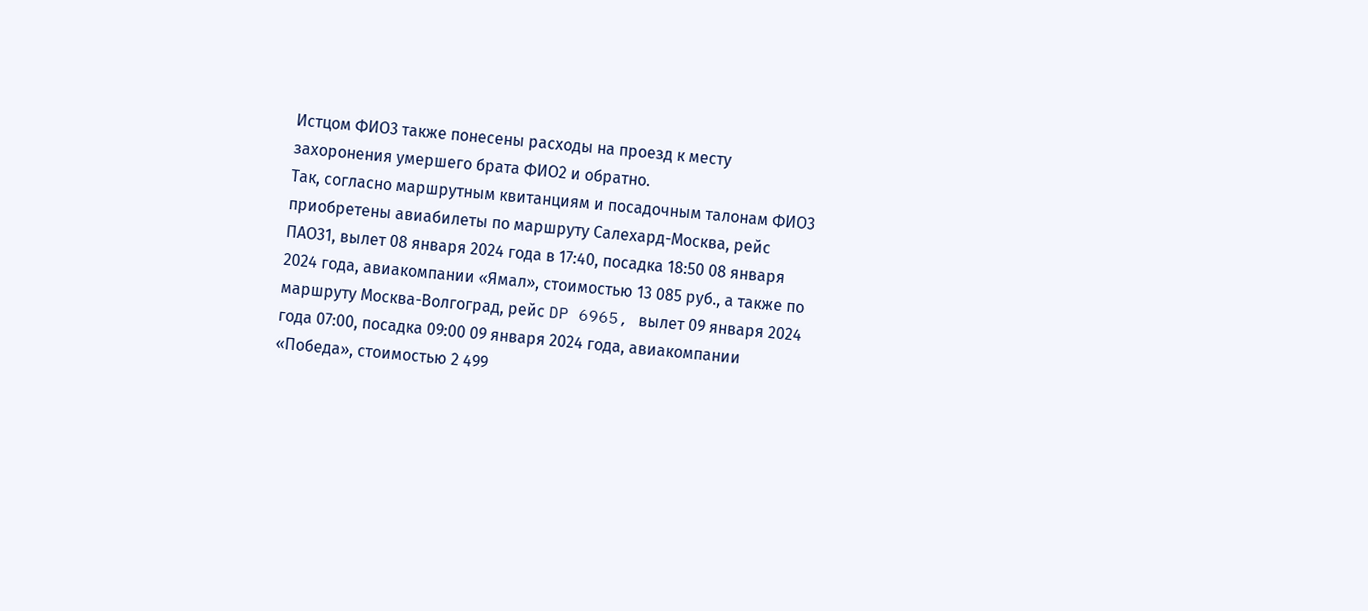Истцом ФИО3 также понесены расходы на проезд к месту захоронения умершего брата ФИО2 и обратно.
Так, согласно маршрутным квитанциям и посадочным талонам ФИО3 приобретены авиабилеты по маршруту Салехард-Москва, рейс ПАО31, вылет 08 января 2024 года в 17:40, посадка 18:50 08 января 2024 года, авиакомпании «Ямал», стоимостью 13 085 руб., а также по маршруту Москва-Волгоград, рейс DP 6965, вылет 09 января 2024 года 07:00, посадка 09:00 09 января 2024 года, авиакомпании «Победа», стоимостью 2 499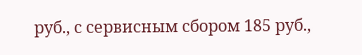руб., с сервисным сбором 185 руб.,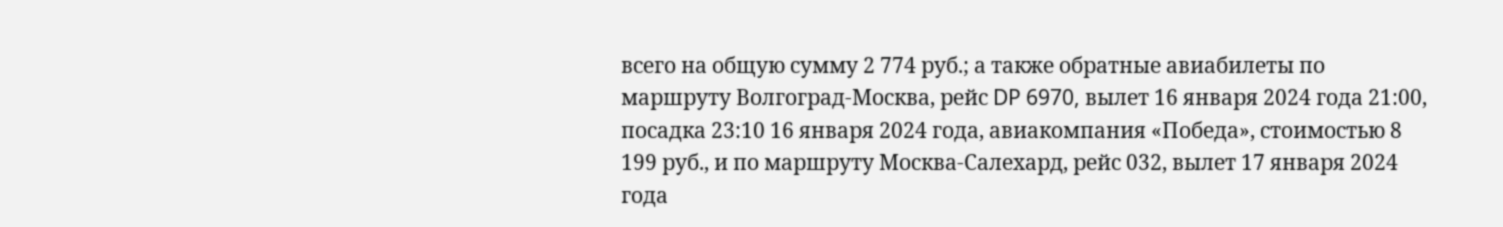всего на общую сумму 2 774 руб.; а также обратные авиабилеты по маршруту Волгоград-Москва, рейс DP 6970, вылет 16 января 2024 года 21:00, посадка 23:10 16 января 2024 года, авиакомпания «Победа», стоимостью 8 199 руб., и по маршруту Москва-Салехард, рейс 032, вылет 17 января 2024 года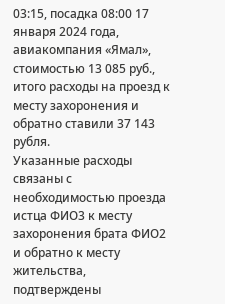03:15, посадка 08:00 17 января 2024 года, авиакомпания «Ямал», стоимостью 13 085 руб., итого расходы на проезд к месту захоронения и обратно ставили 37 143 рубля.
Указанные расходы связаны с необходимостью проезда истца ФИО3 к месту захоронения брата ФИО2 и обратно к месту жительства, подтверждены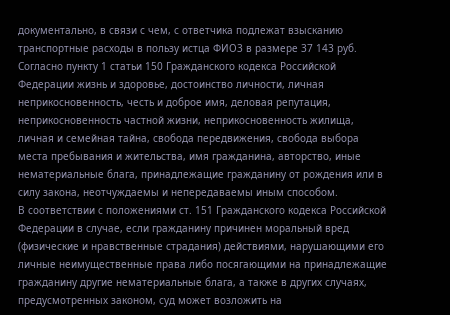документально, в связи с чем, с ответчика подлежат взысканию транспортные расходы в пользу истца ФИО3 в размере 37 143 руб.
Согласно пункту 1 статьи 150 Гражданского кодекса Российской Федерации жизнь и здоровье, достоинство личности, личная неприкосновенность, честь и доброе имя, деловая репутация, неприкосновенность частной жизни, неприкосновенность жилища, личная и семейная тайна, свобода передвижения, свобода выбора места пребывания и жительства, имя гражданина, авторство, иные нематериальные блага, принадлежащие гражданину от рождения или в силу закона, неотчуждаемы и непередаваемы иным способом.
В соответствии с положениями ст. 151 Гражданского кодекса Российской Федерации в случае, если гражданину причинен моральный вред (физические и нравственные страдания) действиями, нарушающими его личные неимущественные права либо посягающими на принадлежащие гражданину другие нематериальные блага, а также в других случаях, предусмотренных законом, суд может возложить на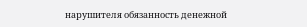нарушителя обязанность денежной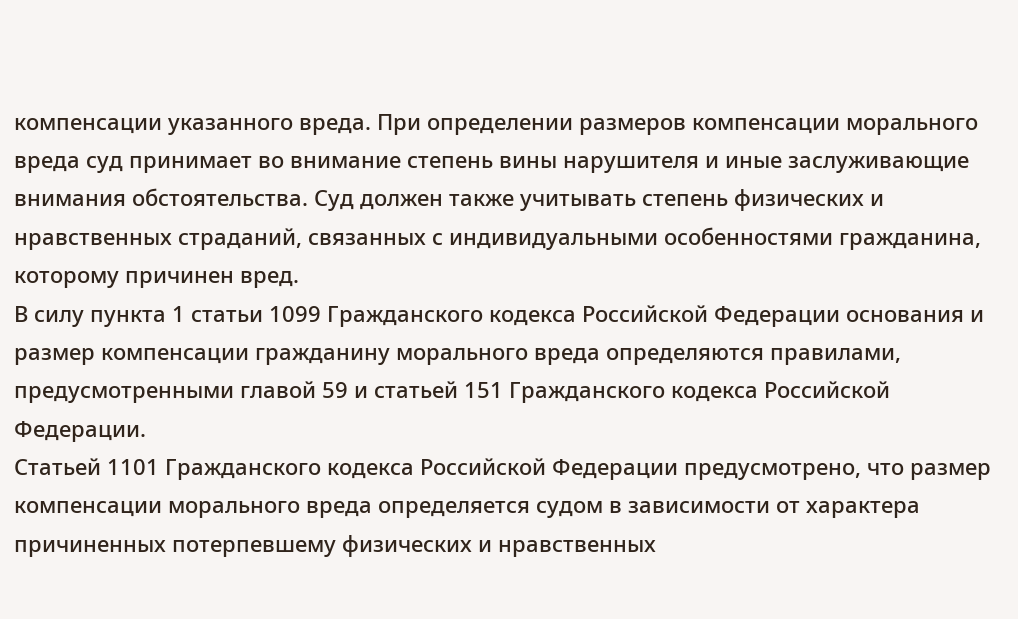компенсации указанного вреда. При определении размеров компенсации морального вреда суд принимает во внимание степень вины нарушителя и иные заслуживающие внимания обстоятельства. Суд должен также учитывать степень физических и нравственных страданий, связанных с индивидуальными особенностями гражданина, которому причинен вред.
В силу пункта 1 статьи 1099 Гражданского кодекса Российской Федерации основания и размер компенсации гражданину морального вреда определяются правилами, предусмотренными главой 59 и статьей 151 Гражданского кодекса Российской Федерации.
Статьей 1101 Гражданского кодекса Российской Федерации предусмотрено, что размер компенсации морального вреда определяется судом в зависимости от характера причиненных потерпевшему физических и нравственных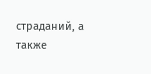страданий, а также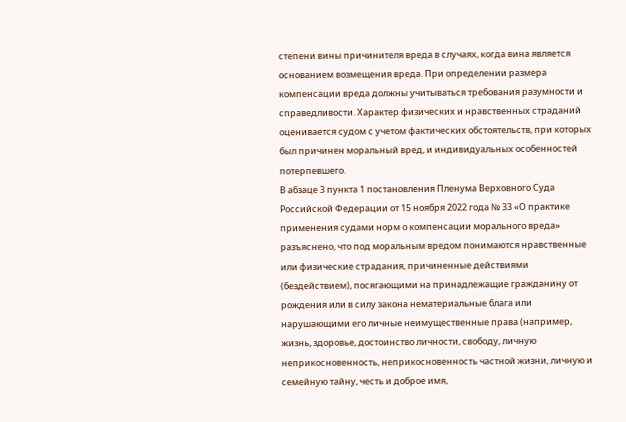степени вины причинителя вреда в случаях, когда вина является основанием возмещения вреда. При определении размера компенсации вреда должны учитываться требования разумности и справедливости. Характер физических и нравственных страданий оценивается судом с учетом фактических обстоятельств, при которых был причинен моральный вред, и индивидуальных особенностей потерпевшего.
В абзаце 3 пункта 1 постановления Пленума Верховного Суда Российской Федерации от 15 ноября 2022 года № 33 «О практике применения судами норм о компенсации морального вреда» разъяснено, что под моральным вредом понимаются нравственные или физические страдания, причиненные действиями (бездействием), посягающими на принадлежащие гражданину от рождения или в силу закона нематериальные блага или нарушающими его личные неимущественные права (например, жизнь, здоровье, достоинство личности, свободу, личную неприкосновенность, неприкосновенность частной жизни, личную и семейную тайну, честь и доброе имя,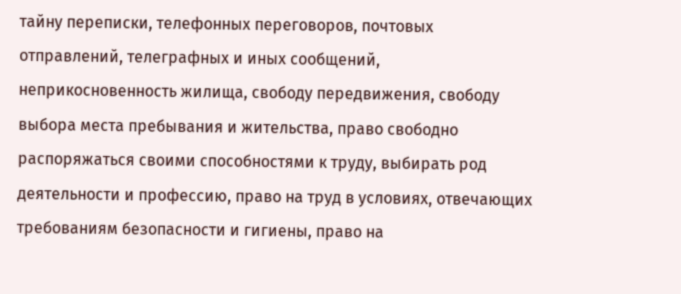тайну переписки, телефонных переговоров, почтовых отправлений, телеграфных и иных сообщений, неприкосновенность жилища, свободу передвижения, свободу выбора места пребывания и жительства, право свободно распоряжаться своими способностями к труду, выбирать род деятельности и профессию, право на труд в условиях, отвечающих требованиям безопасности и гигиены, право на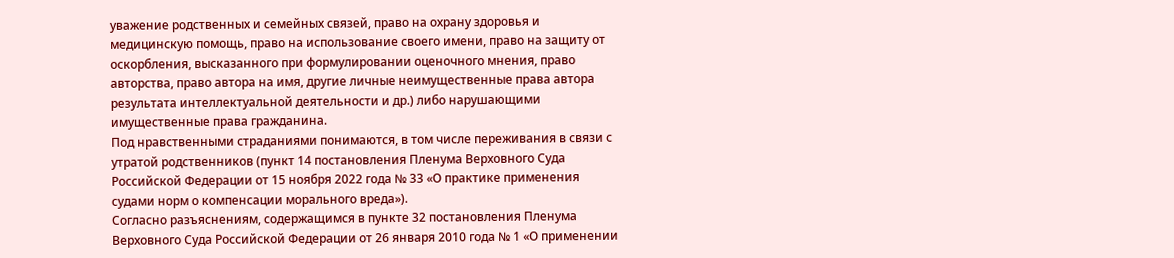уважение родственных и семейных связей, право на охрану здоровья и медицинскую помощь, право на использование своего имени, право на защиту от оскорбления, высказанного при формулировании оценочного мнения, право авторства, право автора на имя, другие личные неимущественные права автора результата интеллектуальной деятельности и др.) либо нарушающими имущественные права гражданина.
Под нравственными страданиями понимаются, в том числе переживания в связи с утратой родственников (пункт 14 постановления Пленума Верховного Суда Российской Федерации от 15 ноября 2022 года № 33 «О практике применения судами норм о компенсации морального вреда»).
Согласно разъяснениям, содержащимся в пункте 32 постановления Пленума Верховного Суда Российской Федерации от 26 января 2010 года № 1 «О применении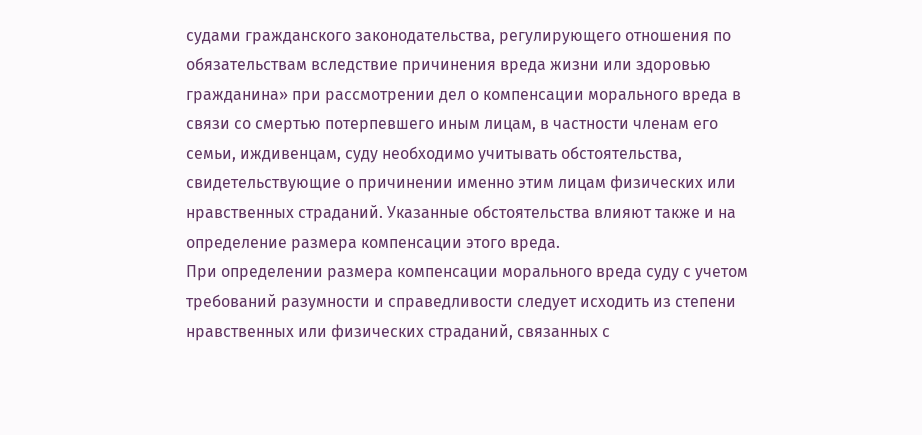судами гражданского законодательства, регулирующего отношения по обязательствам вследствие причинения вреда жизни или здоровью гражданина» при рассмотрении дел о компенсации морального вреда в связи со смертью потерпевшего иным лицам, в частности членам его семьи, иждивенцам, суду необходимо учитывать обстоятельства, свидетельствующие о причинении именно этим лицам физических или нравственных страданий. Указанные обстоятельства влияют также и на определение размера компенсации этого вреда.
При определении размера компенсации морального вреда суду с учетом требований разумности и справедливости следует исходить из степени нравственных или физических страданий, связанных с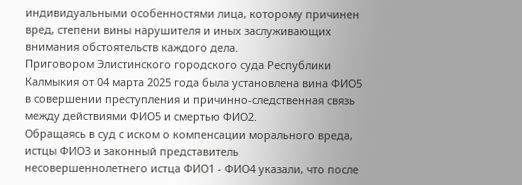индивидуальными особенностями лица, которому причинен вред, степени вины нарушителя и иных заслуживающих внимания обстоятельств каждого дела.
Приговором Элистинского городского суда Республики Калмыкия от 04 марта 2025 года была установлена вина ФИО5 в совершении преступления и причинно-следственная связь между действиями ФИО5 и смертью ФИО2.
Обращаясь в суд с иском о компенсации морального вреда, истцы ФИО3 и законный представитель несовершеннолетнего истца ФИО1 - ФИО4 указали, что после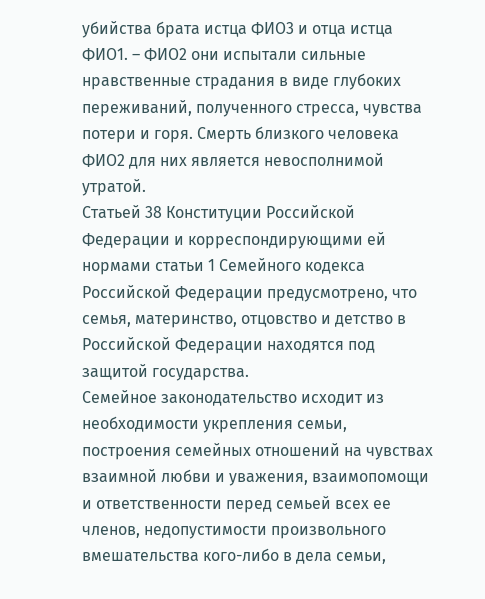убийства брата истца ФИО3 и отца истца ФИО1. – ФИО2 они испытали сильные нравственные страдания в виде глубоких переживаний, полученного стресса, чувства потери и горя. Смерть близкого человека ФИО2 для них является невосполнимой утратой.
Статьей 38 Конституции Российской Федерации и корреспондирующими ей нормами статьи 1 Семейного кодекса Российской Федерации предусмотрено, что семья, материнство, отцовство и детство в Российской Федерации находятся под защитой государства.
Семейное законодательство исходит из необходимости укрепления семьи, построения семейных отношений на чувствах взаимной любви и уважения, взаимопомощи и ответственности перед семьей всех ее членов, недопустимости произвольного вмешательства кого-либо в дела семьи,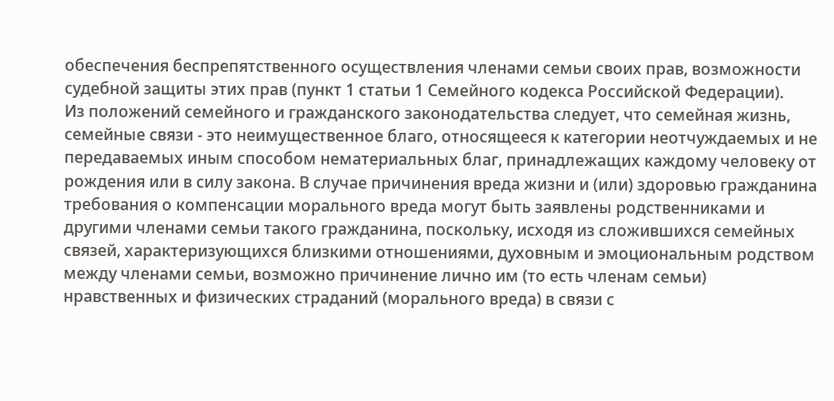обеспечения беспрепятственного осуществления членами семьи своих прав, возможности судебной защиты этих прав (пункт 1 статьи 1 Семейного кодекса Российской Федерации).
Из положений семейного и гражданского законодательства следует, что семейная жизнь, семейные связи - это неимущественное благо, относящееся к категории неотчуждаемых и не передаваемых иным способом нематериальных благ, принадлежащих каждому человеку от рождения или в силу закона. В случае причинения вреда жизни и (или) здоровью гражданина требования о компенсации морального вреда могут быть заявлены родственниками и другими членами семьи такого гражданина, поскольку, исходя из сложившихся семейных связей, характеризующихся близкими отношениями, духовным и эмоциональным родством между членами семьи, возможно причинение лично им (то есть членам семьи) нравственных и физических страданий (морального вреда) в связи с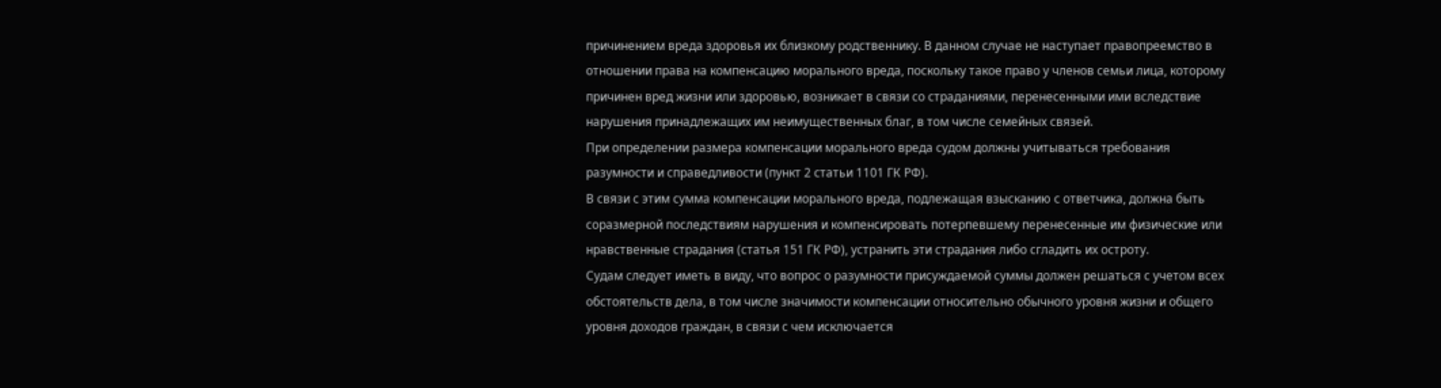причинением вреда здоровья их близкому родственнику. В данном случае не наступает правопреемство в отношении права на компенсацию морального вреда, поскольку такое право у членов семьи лица, которому причинен вред жизни или здоровью, возникает в связи со страданиями, перенесенными ими вследствие нарушения принадлежащих им неимущественных благ, в том числе семейных связей.
При определении размера компенсации морального вреда судом должны учитываться требования разумности и справедливости (пункт 2 статьи 1101 ГК РФ).
В связи с этим сумма компенсации морального вреда, подлежащая взысканию с ответчика, должна быть соразмерной последствиям нарушения и компенсировать потерпевшему перенесенные им физические или нравственные страдания (статья 151 ГК РФ), устранить эти страдания либо сгладить их остроту.
Судам следует иметь в виду, что вопрос о разумности присуждаемой суммы должен решаться с учетом всех обстоятельств дела, в том числе значимости компенсации относительно обычного уровня жизни и общего уровня доходов граждан, в связи с чем исключается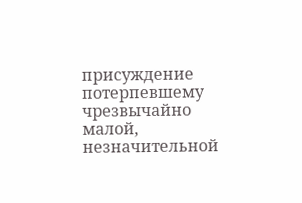присуждение потерпевшему чрезвычайно малой, незначительной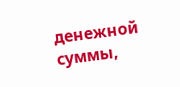денежной суммы,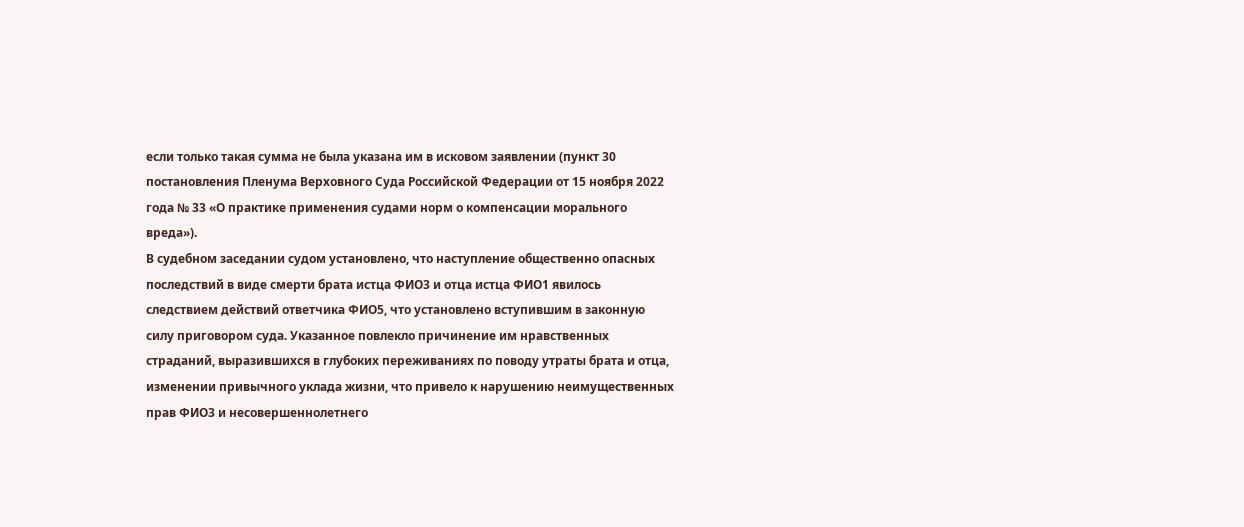если только такая сумма не была указана им в исковом заявлении (пункт 30 постановления Пленума Верховного Суда Российской Федерации от 15 ноября 2022 года № 33 «О практике применения судами норм о компенсации морального вреда»).
В судебном заседании судом установлено, что наступление общественно опасных последствий в виде смерти брата истца ФИО3 и отца истца ФИО1 явилось следствием действий ответчика ФИО5, что установлено вступившим в законную силу приговором суда. Указанное повлекло причинение им нравственных страданий, выразившихся в глубоких переживаниях по поводу утраты брата и отца, изменении привычного уклада жизни, что привело к нарушению неимущественных прав ФИО3 и несовершеннолетнего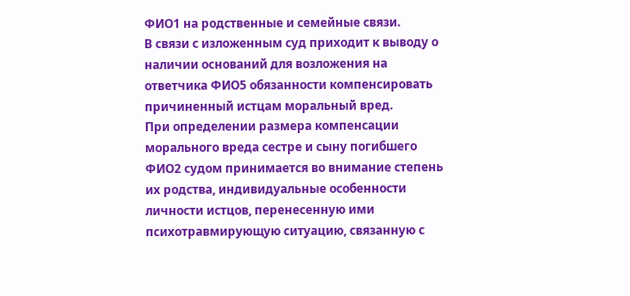ФИО1 на родственные и семейные связи.
В связи с изложенным суд приходит к выводу о наличии оснований для возложения на ответчика ФИО5 обязанности компенсировать причиненный истцам моральный вред.
При определении размера компенсации морального вреда сестре и сыну погибшего ФИО2 судом принимается во внимание степень их родства, индивидуальные особенности личности истцов, перенесенную ими психотравмирующую ситуацию, связанную с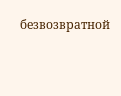безвозвратной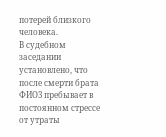потерей близкого человека.
В судебном заседании установлено, что после смерти брата ФИО3 пребывает в постоянном стрессе от утраты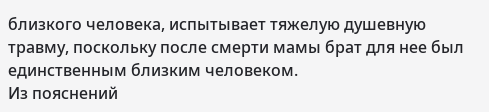близкого человека, испытывает тяжелую душевную травму, поскольку после смерти мамы брат для нее был единственным близким человеком.
Из пояснений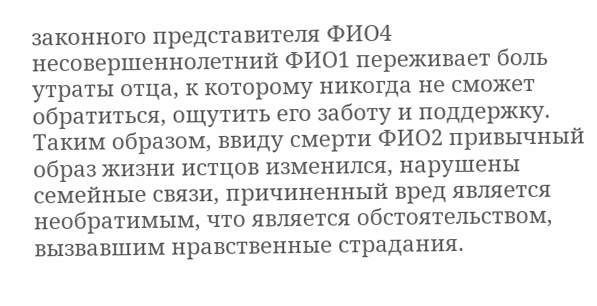законного представителя ФИО4 несовершеннолетний ФИО1 переживает боль утраты отца, к которому никогда не сможет обратиться, ощутить его заботу и поддержку.
Таким образом, ввиду смерти ФИО2 привычный образ жизни истцов изменился, нарушены семейные связи, причиненный вред является необратимым, что является обстоятельством, вызвавшим нравственные страдания.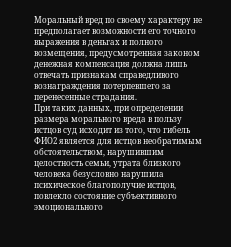Моральный вред по своему характеру не предполагает возможности его точного выражения в деньгах и полного возмещения, предусмотренная законом денежная компенсация должна лишь отвечать признакам справедливого вознаграждения потерпевшего за перенесенные страдания.
При таких данных, при определении размера морального вреда в пользу истцов суд исходит из того, что гибель ФИО2 является для истцов необратимым обстоятельством, нарушившим целостность семьи, утрата близкого человека безусловно нарушила психическое благополучие истцов, повлекло состояние субъективного эмоционального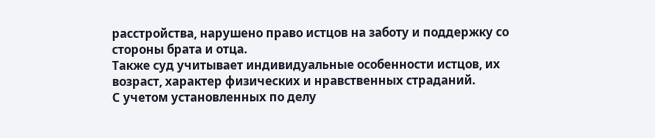расстройства, нарушено право истцов на заботу и поддержку со стороны брата и отца.
Также суд учитывает индивидуальные особенности истцов, их возраст, характер физических и нравственных страданий.
С учетом установленных по делу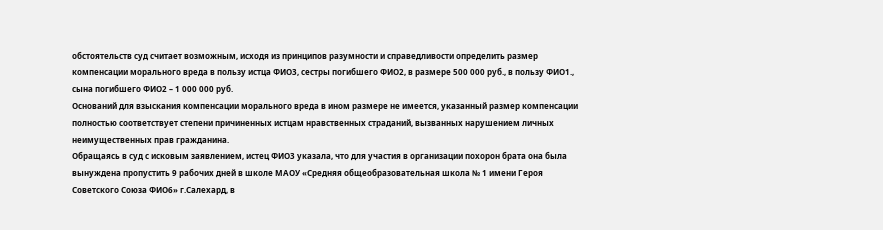обстоятельств суд считает возможным, исходя из принципов разумности и справедливости определить размер компенсации морального вреда в пользу истца ФИО3, сестры погибшего ФИО2, в размере 500 000 руб., в пользу ФИО1., сына погибшего ФИО2 – 1 000 000 руб.
Оснований для взыскания компенсации морального вреда в ином размере не имеется, указанный размер компенсации полностью соответствует степени причиненных истцам нравственных страданий, вызванных нарушением личных неимущественных прав гражданина.
Обращаясь в суд с исковым заявлением, истец ФИО3 указала, что для участия в организации похорон брата она была вынуждена пропустить 9 рабочих дней в школе МАОУ «Средняя общеобразовательная школа № 1 имени Героя Советского Союза ФИО6» г.Салехард, в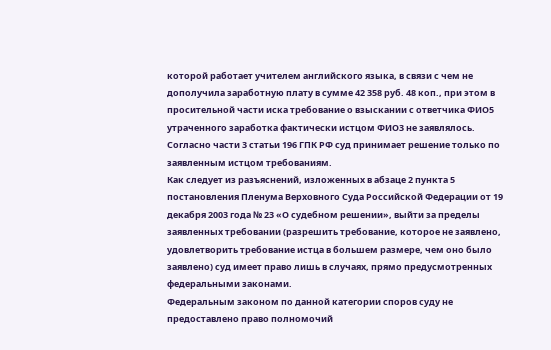которой работает учителем английского языка, в связи с чем не дополучила заработную плату в сумме 42 358 руб. 48 коп., при этом в просительной части иска требование о взыскании с ответчика ФИО5 утраченного заработка фактически истцом ФИО3 не заявлялось.
Согласно части 3 статьи 196 ГПК РФ суд принимает решение только по заявленным истцом требованиям.
Как следует из разъяснений, изложенных в абзаце 2 пункта 5 постановления Пленума Верховного Суда Российской Федерации от 19 декабря 2003 года № 23 «О судебном решении», выйти за пределы заявленных требовании (разрешить требование, которое не заявлено, удовлетворить требование истца в большем размере, чем оно было заявлено) суд имеет право лишь в случаях, прямо предусмотренных федеральными законами.
Федеральным законом по данной категории споров суду не предоставлено право полномочий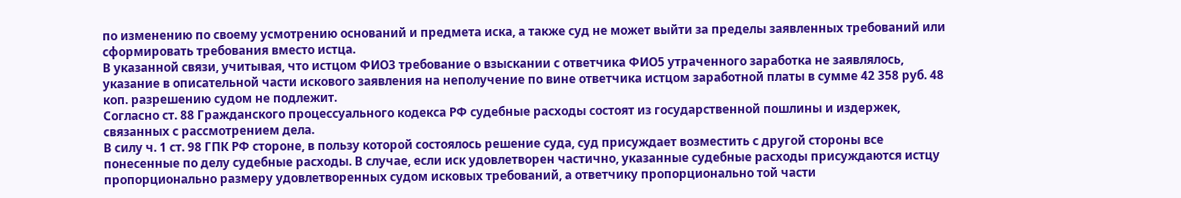по изменению по своему усмотрению оснований и предмета иска, а также суд не может выйти за пределы заявленных требований или сформировать требования вместо истца.
В указанной связи, учитывая, что истцом ФИО3 требование о взыскании с ответчика ФИО5 утраченного заработка не заявлялось, указание в описательной части искового заявления на неполучение по вине ответчика истцом заработной платы в сумме 42 358 руб. 48 коп. разрешению судом не подлежит.
Согласно ст. 88 Гражданского процессуального кодекса РФ судебные расходы состоят из государственной пошлины и издержек, связанных с рассмотрением дела.
В силу ч. 1 ст. 98 ГПК РФ стороне, в пользу которой состоялось решение суда, суд присуждает возместить с другой стороны все понесенные по делу судебные расходы. В случае, если иск удовлетворен частично, указанные судебные расходы присуждаются истцу пропорционально размеру удовлетворенных судом исковых требований, а ответчику пропорционально той части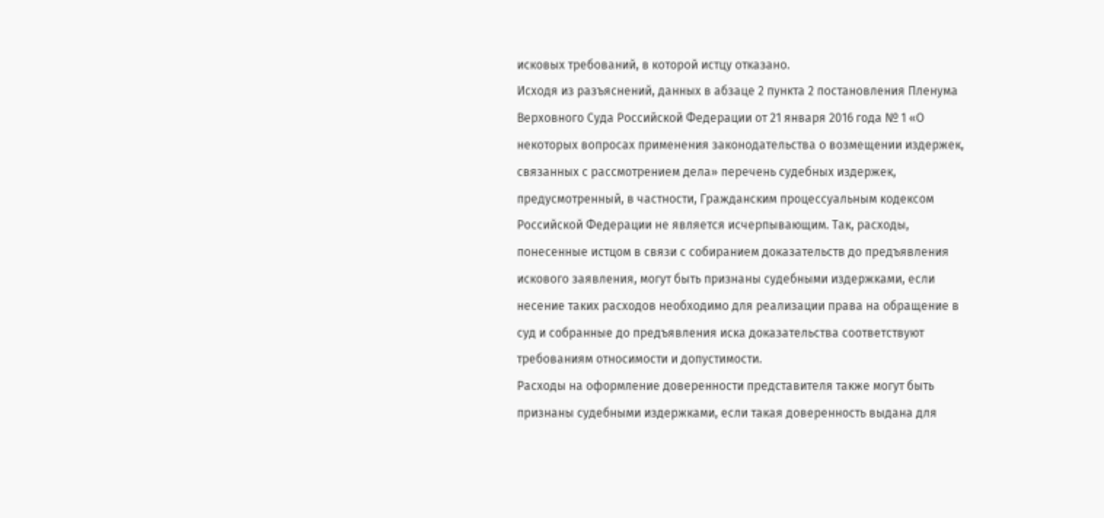исковых требований, в которой истцу отказано.
Исходя из разъяснений, данных в абзаце 2 пункта 2 постановления Пленума Верховного Суда Российской Федерации от 21 января 2016 года № 1 «О некоторых вопросах применения законодательства о возмещении издержек, связанных с рассмотрением дела» перечень судебных издержек, предусмотренный, в частности, Гражданским процессуальным кодексом Российской Федерации не является исчерпывающим. Так, расходы, понесенные истцом в связи с собиранием доказательств до предъявления искового заявления, могут быть признаны судебными издержками, если несение таких расходов необходимо для реализации права на обращение в суд и собранные до предъявления иска доказательства соответствуют требованиям относимости и допустимости.
Расходы на оформление доверенности представителя также могут быть признаны судебными издержками, если такая доверенность выдана для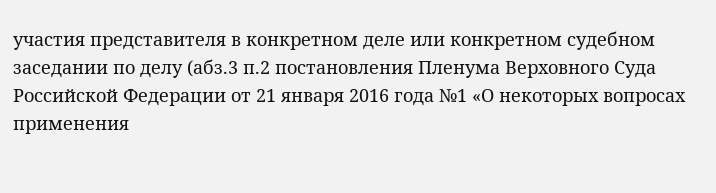участия представителя в конкретном деле или конкретном судебном заседании по делу (абз.3 п.2 постановления Пленума Верховного Суда Российской Федерации от 21 января 2016 года №1 «О некоторых вопросах применения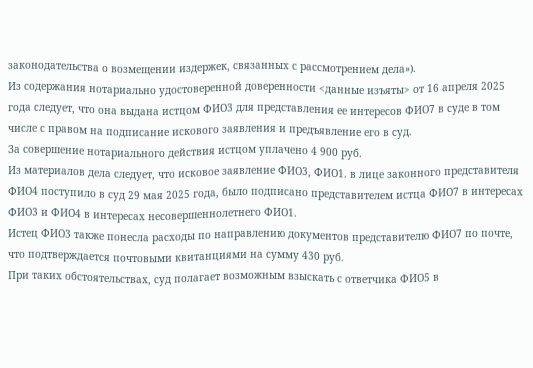законодательства о возмещении издержек, связанных с рассмотрением дела»).
Из содержания нотариально удостоверенной доверенности <данные изъяты> от 16 апреля 2025 года следует, что она выдана истцом ФИО3 для представления ее интересов ФИО7 в суде в том числе с правом на подписание искового заявления и предъявление его в суд.
За совершение нотариального действия истцом уплачено 4 900 руб.
Из материалов дела следует, что исковое заявление ФИО3, ФИО1. в лице законного представителя ФИО4 поступило в суд 29 мая 2025 года, было подписано представителем истца ФИО7 в интересах ФИО3 и ФИО4 в интересах несовершеннолетнего ФИО1.
Истец ФИО3 также понесла расходы по направлению документов представителю ФИО7 по почте, что подтверждается почтовыми квитанциями на сумму 430 руб.
При таких обстоятельствах, суд полагает возможным взыскать с ответчика ФИО5 в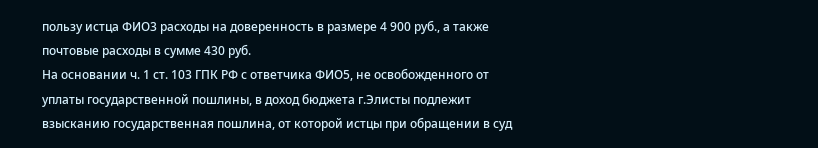пользу истца ФИО3 расходы на доверенность в размере 4 900 руб., а также почтовые расходы в сумме 430 руб.
На основании ч. 1 ст. 103 ГПК РФ с ответчика ФИО5, не освобожденного от уплаты государственной пошлины, в доход бюджета г.Элисты подлежит взысканию государственная пошлина, от которой истцы при обращении в суд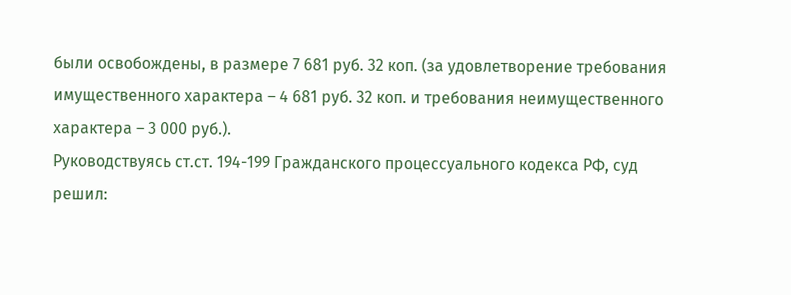были освобождены, в размере 7 681 руб. 32 коп. (за удовлетворение требования имущественного характера – 4 681 руб. 32 коп. и требования неимущественного характера – 3 000 руб.).
Руководствуясь ст.ст. 194-199 Гражданского процессуального кодекса РФ, суд
решил: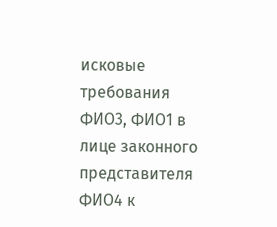исковые требования ФИО3, ФИО1 в лице законного представителя ФИО4 к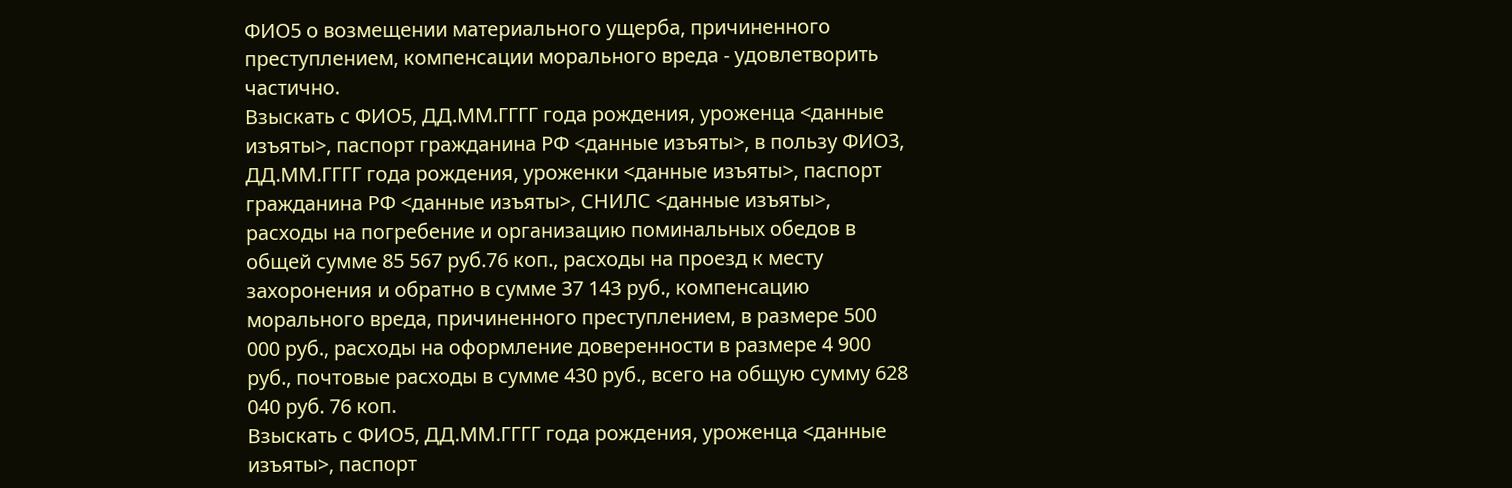ФИО5 о возмещении материального ущерба, причиненного преступлением, компенсации морального вреда - удовлетворить частично.
Взыскать с ФИО5, ДД.ММ.ГГГГ года рождения, уроженца <данные изъяты>, паспорт гражданина РФ <данные изъяты>, в пользу ФИО3, ДД.ММ.ГГГГ года рождения, уроженки <данные изъяты>, паспорт гражданина РФ <данные изъяты>, СНИЛС <данные изъяты>, расходы на погребение и организацию поминальных обедов в общей сумме 85 567 руб.76 коп., расходы на проезд к месту захоронения и обратно в сумме 37 143 руб., компенсацию морального вреда, причиненного преступлением, в размере 500 000 руб., расходы на оформление доверенности в размере 4 900 руб., почтовые расходы в сумме 430 руб., всего на общую сумму 628 040 руб. 76 коп.
Взыскать с ФИО5, ДД.ММ.ГГГГ года рождения, уроженца <данные изъяты>, паспорт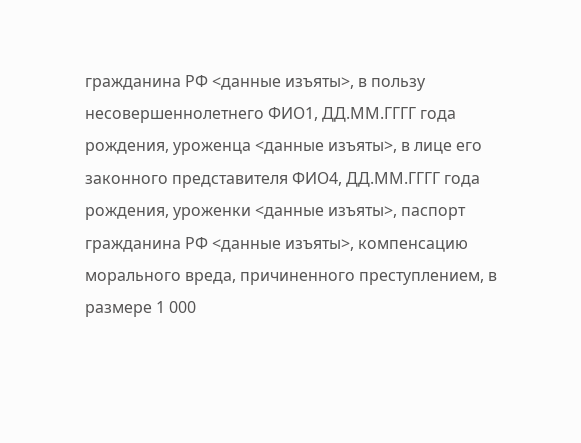гражданина РФ <данные изъяты>, в пользу несовершеннолетнего ФИО1, ДД.ММ.ГГГГ года рождения, уроженца <данные изъяты>, в лице его законного представителя ФИО4, ДД.ММ.ГГГГ года рождения, уроженки <данные изъяты>, паспорт гражданина РФ <данные изъяты>, компенсацию морального вреда, причиненного преступлением, в размере 1 000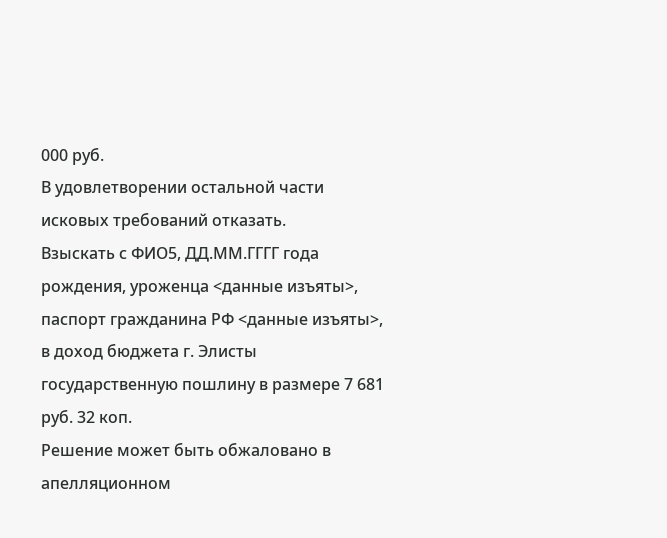000 руб.
В удовлетворении остальной части исковых требований отказать.
Взыскать с ФИО5, ДД.ММ.ГГГГ года рождения, уроженца <данные изъяты>, паспорт гражданина РФ <данные изъяты>, в доход бюджета г. Элисты государственную пошлину в размере 7 681 руб. 32 коп.
Решение может быть обжаловано в апелляционном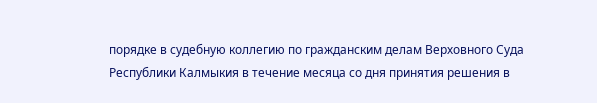порядке в судебную коллегию по гражданским делам Верховного Суда Республики Калмыкия в течение месяца со дня принятия решения в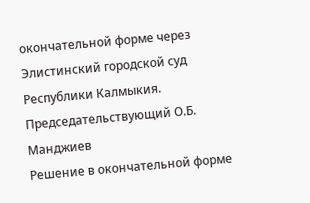окончательной форме через Элистинский городской суд Республики Калмыкия.
Председательствующий О.Б. Манджиев
Решение в окончательной форме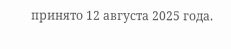принято 12 августа 2025 года.